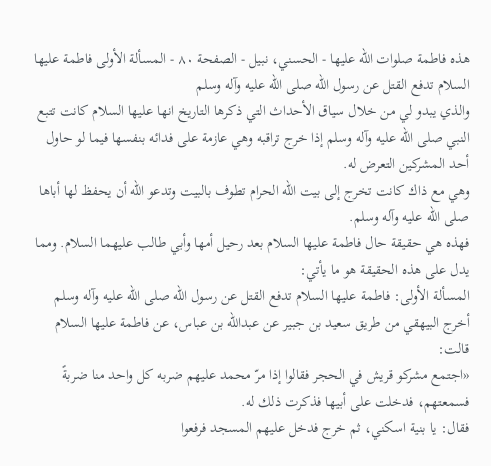هذه فاطمة صلوات الله عليها - الحسني، نبيل - الصفحة ٨٠ - المسألة الأولى فاطمة عليها السلام تدفع القتل عن رسول الله صلى الله عليه وآله وسلم
والذي يبدو لي من خلال سياق الأحداث التي ذكرها التاريخ انها عليها السلام كانت تتبع النبي صلى الله عليه وآله وسلم إذا خرج تراقبه وهي عازمة على فدائه بنفسها فيما لو حاول أحد المشركين التعرض له.
وهي مع ذاك كانت تخرج إلى بيت الله الحرام تطوف بالبيت وتدعو الله أن يحفظ لها أباها صلى الله عليه وآله وسلم.
فهذه هي حقيقة حال فاطمة عليها السلام بعد رحيل أمها وأبي طالب عليهما السلام. ومما يدل على هذه الحقيقة هو ما يأتي:
المسألة الأولى: فاطمة عليها السلام تدفع القتل عن رسول الله صلى الله عليه وآله وسلم
أخرج البيهقي من طريق سعيد بن جبير عن عبدالله بن عباس، عن فاطمة عليها السلام قالت:
«اجتمع مشركو قريش في الحجر فقالوا إذا مرّ محمد عليهم ضربه كل واحد منا ضربةً فسمعتهم، فدخلت على أبيها فذكرت ذلك له.
فقال: يا بنية اسكني، ثم خرج فدخل عليهم المسجد فرفعوا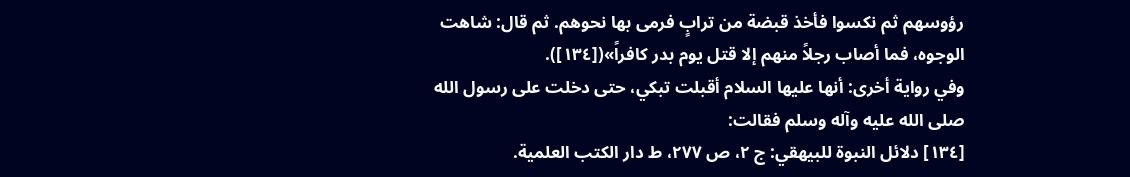رؤوسهم ثم نكسوا فأخذ قبضة من ترابٍ فرمى بها نحوهم. ثم قال: شاهت الوجوه، فما أصاب رجلاً منهم إلا قتل يوم بدر كافراً»([١٣٤]).
وفي رواية أخرى: أنها عليها السلام أقبلت تبكي، حتى دخلت على رسول الله صلى الله عليه وآله وسلم فقالت:
[١٣٤] دلائل النبوة للبيهقي: ج ٢، ص ٢٧٧، ط دار الكتب العلمية.